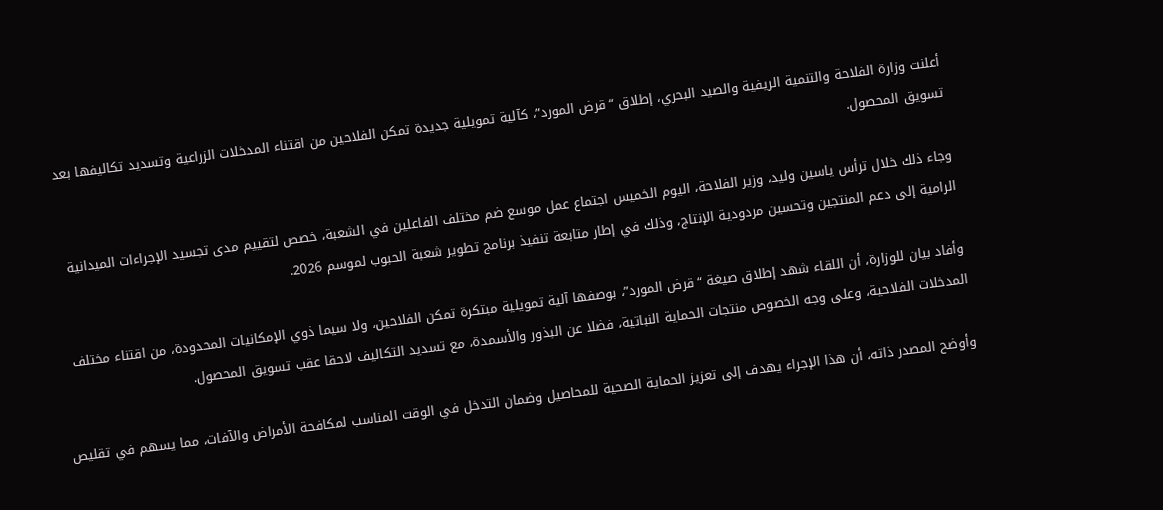أعلنت وزارة الفلاحة والتنمية الريفية والصيد البحري، إطلاق “قرض المورد”، كآلية تمويلية جديدة تمكن الفلاحين من اقتناء المدخلات الزراعية وتسديد تكاليفها بعد تسويق المحصول.

وجاء ذلك خلال ترأس ياسين وليد، وزير الفلاحة، اليوم الخميس اجتماع عمل موسع ضم مختلف الفاعلين في الشعبة، خصص لتقييم مدى تجسيد الإجراءات الميدانية الرامية إلى دعم المنتجين وتحسين مردودية الإنتاج، وذلك في إطار متابعة تنفيذ برنامج تطوير شعبة الحبوب لموسم 2026.

وأفاد بيان للوزارة، أن اللقاء شهد إطلاق صيغة “قرض المورد”، بوصفها آلية تمويلية مبتكرة تمكن الفلاحين، ولا سيما ذوي الإمكانيات المحدودة، من اقتناء مختلف المدخلات الفلاحية، وعلى وجه الخصوص منتجات الحماية النباتية، فضلا عن البذور والأسمدة، مع تسديد التكاليف لاحقا عقب تسويق المحصول.

وأوضح المصدر ذاته، أن هذا الإجراء يهدف إلى تعزيز الحماية الصحية للمحاصيل وضمان التدخل في الوقت المناسب لمكافحة الأمراض والآفات، مما يسهم في تقليص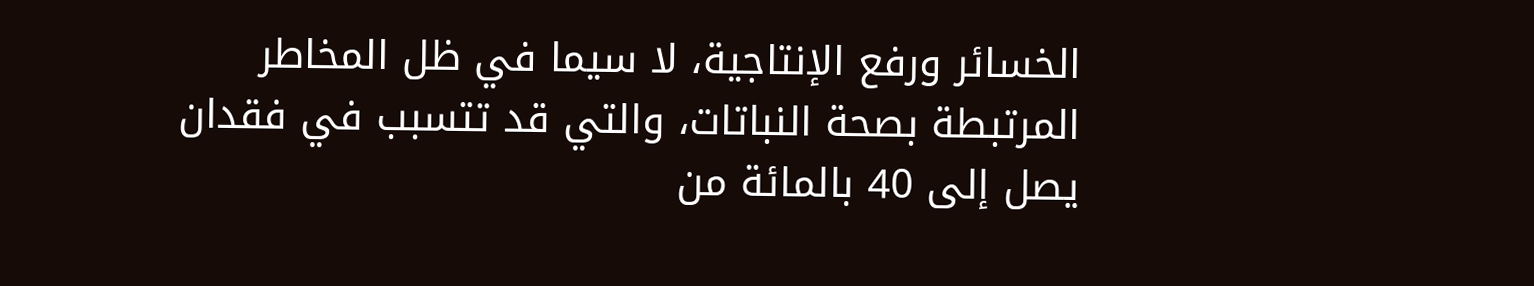الخسائر ورفع الإنتاجية، لا سيما في ظل المخاطر المرتبطة بصحة النباتات، والتي قد تتسبب في فقدان يصل إلى 40 بالمائة من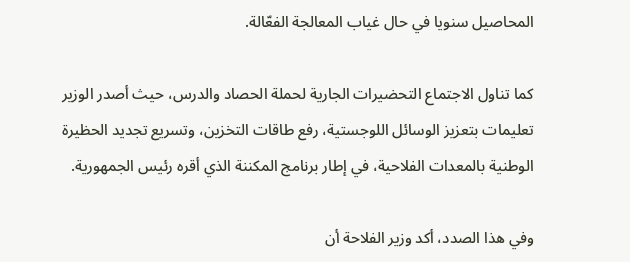المحاصيل سنويا في حال غياب المعالجة الفعّالة.

كما تناول الاجتماع التحضيرات الجارية لحملة الحصاد والدرس، حيث أصدر الوزير تعليمات بتعزيز الوسائل اللوجستية، رفع طاقات التخزين، وتسريع تجديد الحظيرة الوطنية بالمعدات الفلاحية، في إطار برنامج المكننة الذي أقره رئيس الجمهورية.

وفي هذا الصدد، أكد وزير الفلاحة أن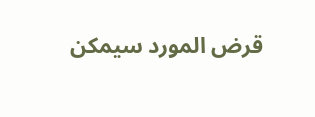قرض المورد سيمكن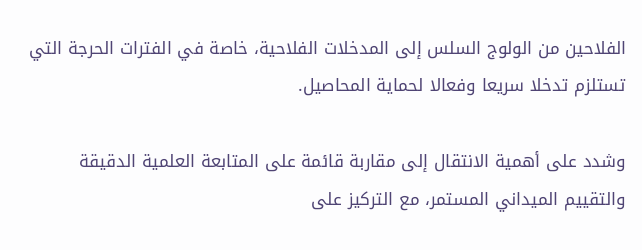الفلاحين من الولوج السلس إلى المدخلات الفلاحية، خاصة في الفترات الحرجة التي تستلزم تدخلا سريعا وفعالا لحماية المحاصيل.

وشدد على أهمية الانتقال إلى مقاربة قائمة على المتابعة العلمية الدقيقة والتقييم الميداني المستمر، مع التركيز على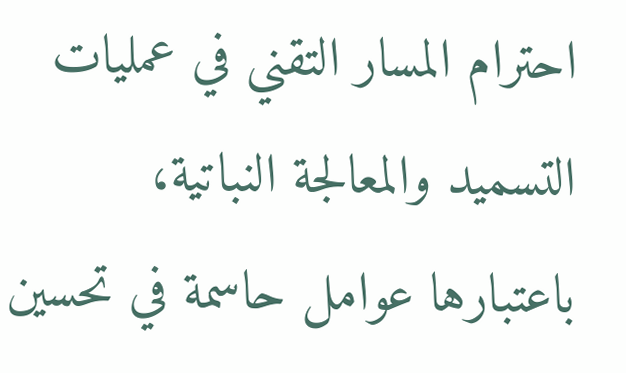احترام المسار التقني في عمليات التسميد والمعالجة النباتية، باعتبارها عوامل حاسمة في تحسين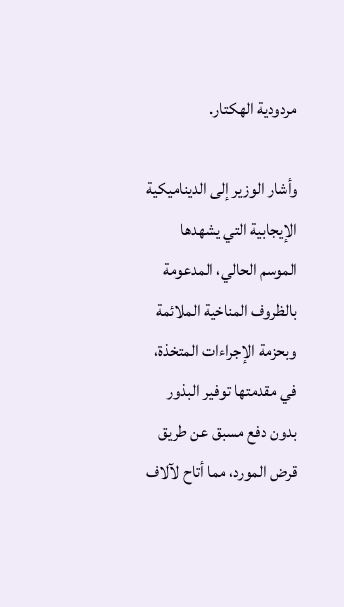مردودية الهكتار.

وأشار الوزير إلى الديناميكية الإيجابية التي يشهدها الموسم الحالي، المدعومة بالظروف المناخية الملائمة وبحزمة الإجراءات المتخذة، في مقدمتها توفير البذور بدون دفع مسبق عن طريق قرض المورد، مما أتاح لآلاف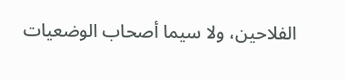الفلاحين، ولا سيما أصحاب الوضعيات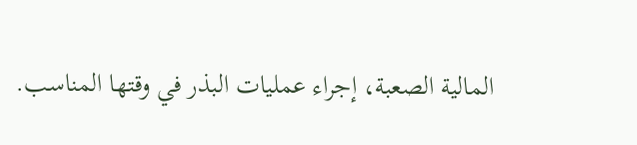المالية الصعبة، إجراء عمليات البذر في وقتها المناسب.